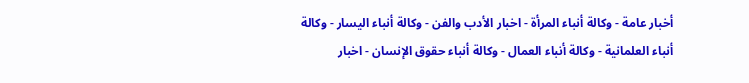أخبار عامة - وكالة أنباء المرأة - اخبار الأدب والفن - وكالة أنباء اليسار - وكالة أنباء العلمانية - وكالة أنباء العمال - وكالة أنباء حقوق الإنسان - اخبار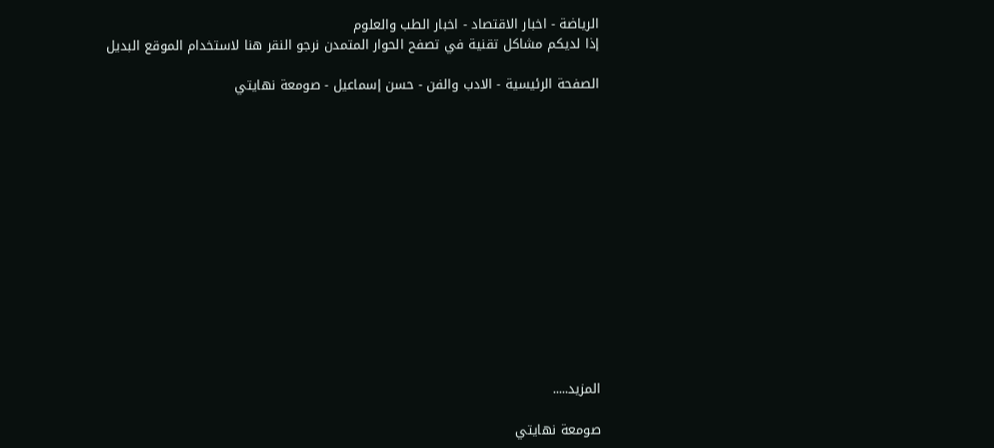الرياضة - اخبار الاقتصاد - اخبار الطب والعلوم
إذا لديكم مشاكل تقنية في تصفح الحوار المتمدن نرجو النقر هنا لاستخدام الموقع البديل

الصفحة الرئيسية - الادب والفن - حسن إسماعيل - صومعة نهايتي














المزيد.....

صومعة نهايتي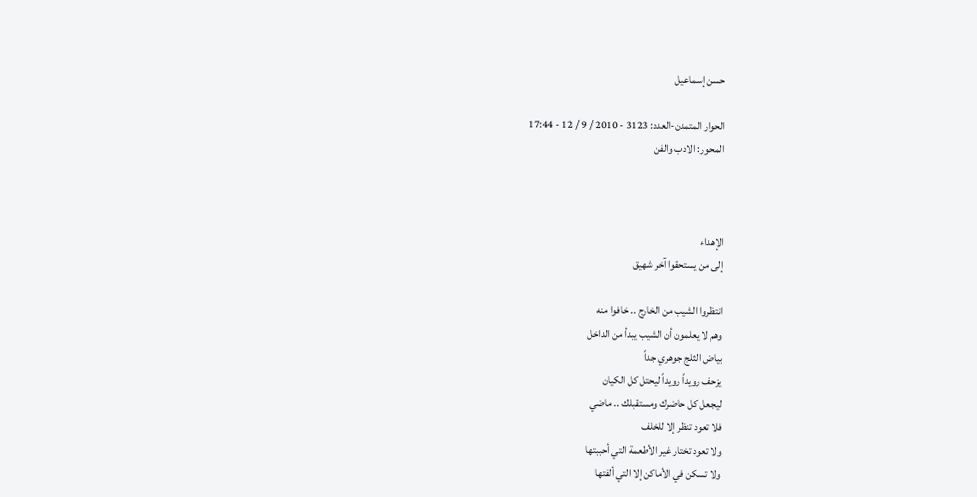حسن إسماعيل

الحوار المتمدن-العدد: 3123 - 2010 / 9 / 12 - 17:44
المحور: الادب والفن



الإهداء
إلى من يستحقوا آخر شهيق

انتظروا الشيب من الخارج .. خافوا منه
وهم لا يعلمون أن الشيب يبدأ من الداخل
بياض الثلج جوهري جداً
يزحف رويداً رويداً ليحتل كل الكيان
ليجعل كل حاضرك ومستقبلك .. ماضي
فلا تعود تنظر إلا للخلف
ولا تعود تختار غير الأطعمة التي أحببتها
ولا تسكن في الأماكن إلا التي ألفتها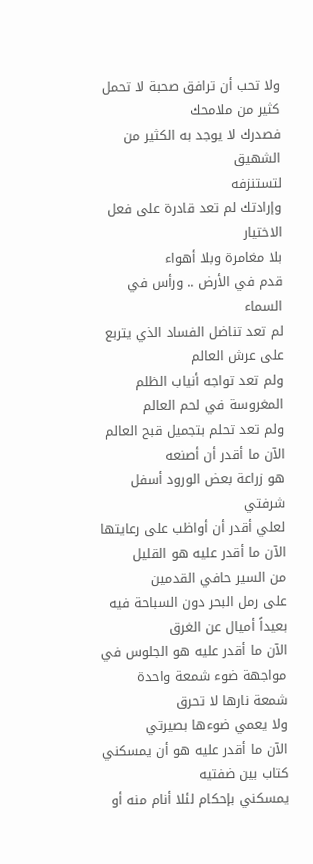ولا تحب أن ترافق صحبة لا تحمل كثير من ملامحك
فصدرك لا يوجد به الكثير من الشهيق
لتستنزفه
وإرادتك لم تعد قادرة على فعل الاختيار
بلا مغامرة وبلا أهواء
قدم في الأرض .. ورأس في السماء
لم تعد تناضل الفساد الذي يتربع على عرش العالم
ولم تعد تواجه أنياب الظلم المغروسة في لحم العالم
ولم تعد تحلم بتجميل قبح العالم
الآن ما أقدر أن أصنعه
هو زراعة بعض الورود أسفل شرفتي
لعلي أقدر أن أواظب على رعايتها
الآن ما أقدر عليه هو القليل
من السير حافي القدمين
على رمل البحر دون السباحة فيه
بعيداً أميال عن الغرق
الآن ما أقدر عليه هو الجلوس في مواجهة ضوء شمعة واحدة
شمعة نارها لا تحرق
ولا يعمي ضوءها بصيرتي
الآن ما أقدر عليه هو أن يمسكني كتاب بين ضفتيه
يمسكني بإحكام لئلا أنام منه أو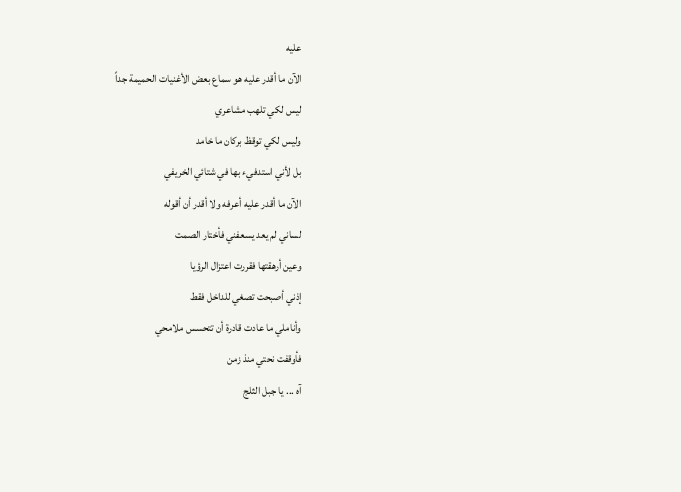عليه
الآن ما أقدر عليه هو سماع بعض الأغنيات الحميمة جداً
ليس لكي تلهب مشاعري
وليس لكي توقظ بركان ما خامد
بل لأني استدفيء بها في شتائي الخريفي
الآن ما أقدر عليه أعرفه ولا أقدر أن أقوله
لساني لم يعد يسعفني فأختار الصمت
وعين أرهقتها فقررت اعتزال الرؤيا
إذني أصبحت تصغي للداخل فقط
وأناملي ما عادت قادرة أن تتحسس ملامحي
فأوقفت نحتي منذ زمن
آه ... يا جبل الثلج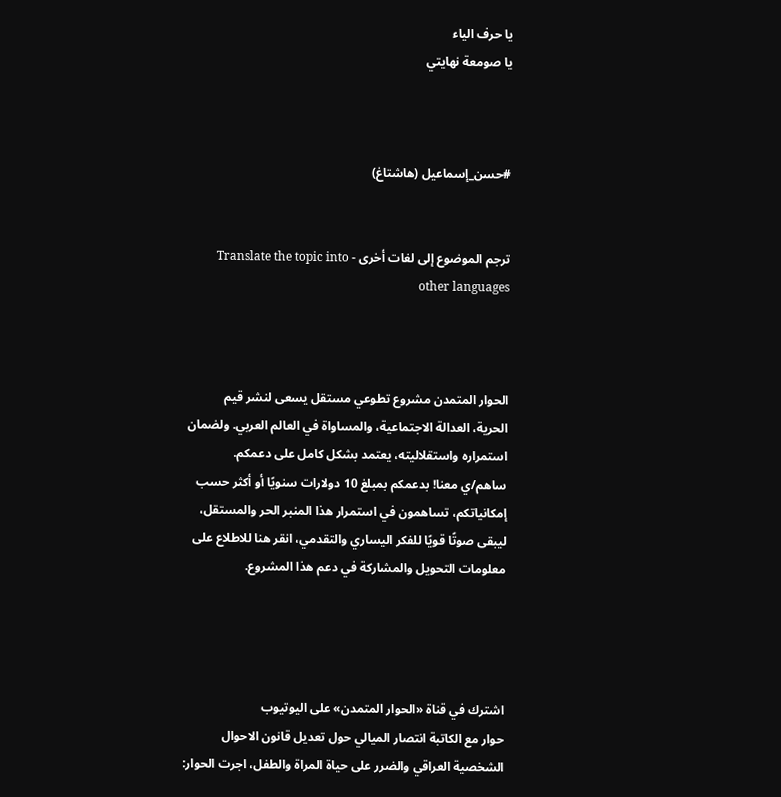يا حرف الياء
يا صومعة نهايتي



#حسن_إسماعيل (هاشتاغ)


ترجم الموضوع إلى لغات أخرى - Translate the topic into other languages



الحوار المتمدن مشروع تطوعي مستقل يسعى لنشر قيم الحرية، العدالة الاجتماعية، والمساواة في العالم العربي. ولضمان استمراره واستقلاليته، يعتمد بشكل كامل على دعمكم. ساهم/ي معنا! بدعمكم بمبلغ 10 دولارات سنويًا أو أكثر حسب إمكانياتكم، تساهمون في استمرار هذا المنبر الحر والمستقل، ليبقى صوتًا قويًا للفكر اليساري والتقدمي، انقر هنا للاطلاع على معلومات التحويل والمشاركة في دعم هذا المشروع.




اشترك في قناة «الحوار المتمدن» على اليوتيوب
حوار مع الكاتبة انتصار الميالي حول تعديل قانون الاحوال الشخصية العراقي والضرر على حياة المراة والطفل، اجرت الحوار: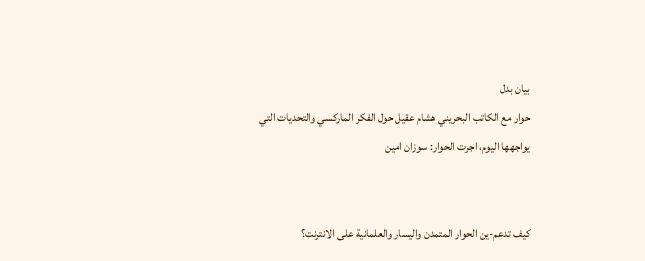بيان بدل
حوار مع الكاتب البحريني هشام عقيل حول الفكر الماركسي والتحديات التي يواجهها اليوم، اجرت الحوار: سوزان امين


كيف تدعم-ين الحوار المتمدن واليسار والعلمانية على الانترنت؟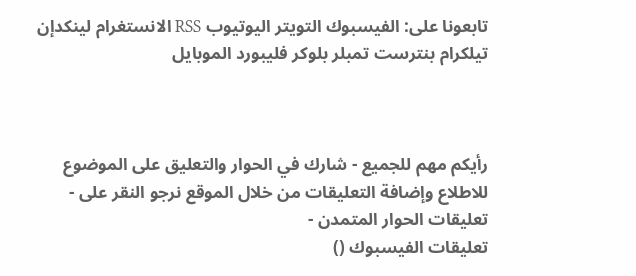تابعونا على: الفيسبوك التويتر اليوتيوب RSS الانستغرام لينكدإن تيلكرام بنترست تمبلر بلوكر فليبورد الموبايل



رأيكم مهم للجميع - شارك في الحوار والتعليق على الموضوع
للاطلاع وإضافة التعليقات من خلال الموقع نرجو النقر على - تعليقات الحوار المتمدن -
تعليقات الفيسبوك ()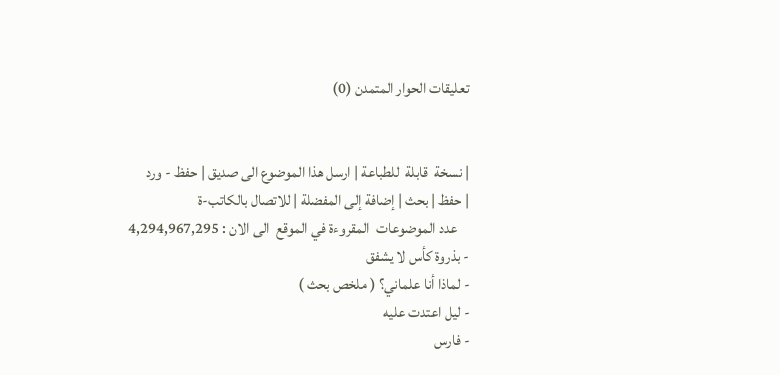تعليقات الحوار المتمدن (0)


| نسخة  قابلة  للطباعة | ارسل هذا الموضوع الى صديق | حفظ - ورد
| حفظ | بحث | إضافة إلى المفضلة | للاتصال بالكاتب-ة
    عدد الموضوعات  المقروءة في الموقع  الى الان : 4,294,967,295
- بذروة كأس لا يشفق
- لماذا أنا علماني؟ ( ملخص بحث )
- ليل اعتدت عليه
- فارس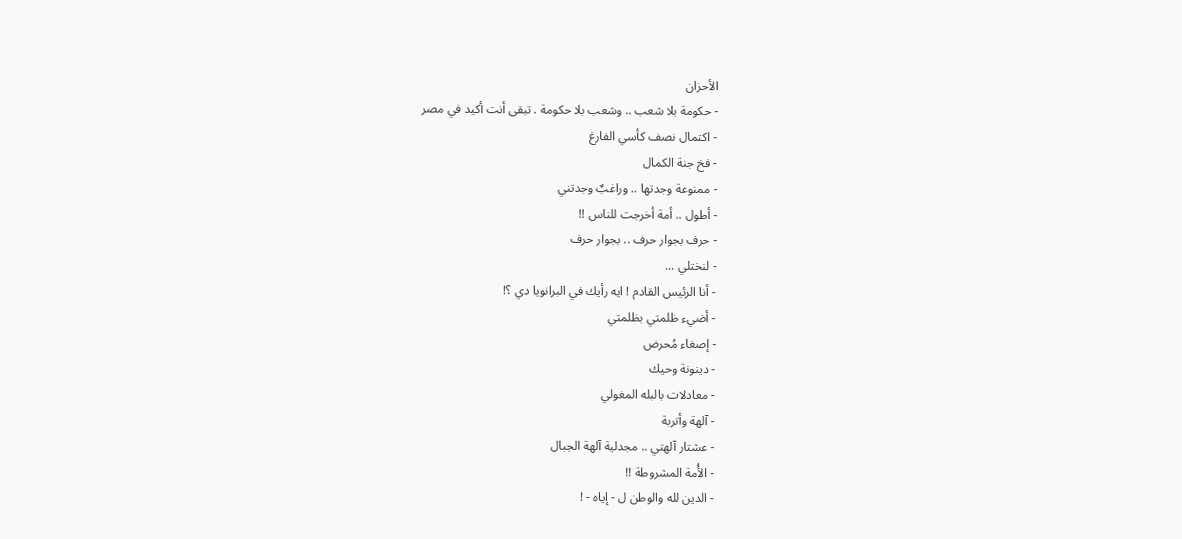الأحزان
- حكومة بلا شعب .. وشعب بلا حكومة . تبقى أنت أكيد في مصر
- اكتمال نصف كأسي الفارغ
- فخ جنة الكمال
- ممنوعة وجدتها .. وراغبٌ وجدتني
- أطول .. أمة أخرجت للناس !!
- حرف بجوار حرف .. بجوار حرف
- لنختلي ...
- أنا الرئيس القادم ! ايه رأيك في البرانويا دي ؟!
- أضيء ظلمتي بظلمتي
- إصغاء مُحرض
- دينونة وحيك
- معادلات بالبله المغولي
- آلهة وأتربة
- عشتار آلهتي .. مجدلية آلهة الجبال
- الأُمة المشروطة !!
- الدين لله والوطن ل - إياه - !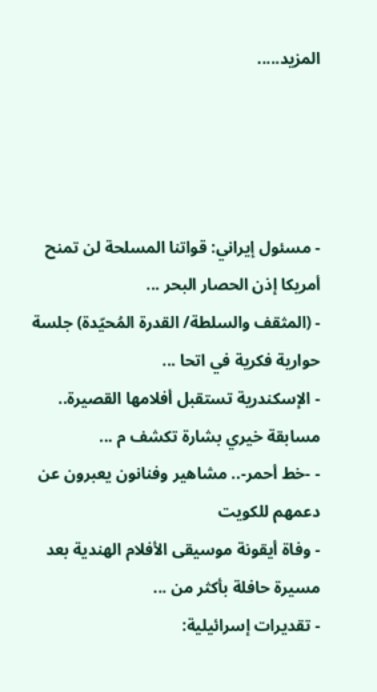المزيد.....




- مسئول إيراني: قواتنا المسلحة لن تمنح أمريكا إذن الحصار البحر ...
- (المثقف والسلطة/ القدرة المُحيّدة) جلسة حوارية فكرية في اتحا ...
- الإسكندرية تستقبل أفلامها القصيرة.. مسابقة خيري بشارة تكشف م ...
- -خط أحمر-.. مشاهير وفنانون يعبرون عن دعمهم للكويت
- وفاة أيقونة موسيقى الأفلام الهندية بعد مسيرة حافلة بأكثر من ...
- تقديرات إسرائيلية: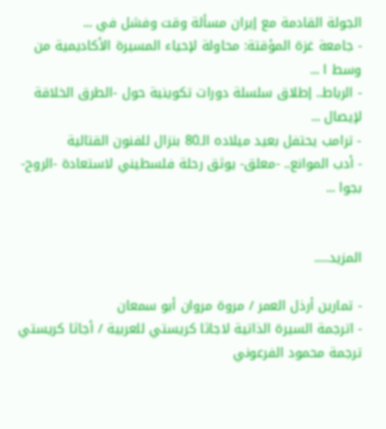الجولة القادمة مع إيران مسألة وقت وفشل في ...
- جامعة غزة المؤقتة: محاولة لإحياء المسيرة الأكاديمية من وسط ا ...
- الرباط.. إطلاق سلسلة دورات تكوينية حول -الطرق الخلاقة لإيصال ...
- ترامب يحتفل بعيد ميلاده الـ80 بنزال للفنون القتالية
- أدب الموانع.. -معلق- يوثق رحلة فلسطيني لاستعادة -الروح- بجوا ...


المزيد.....

- تمارين أرذل العمر / مروة مروان أبو سمعان
- اترجمة السيرة الذاتية لاجاثا كريستي للعربية / أجاثا كريستي ترجمة محمود الفرعوني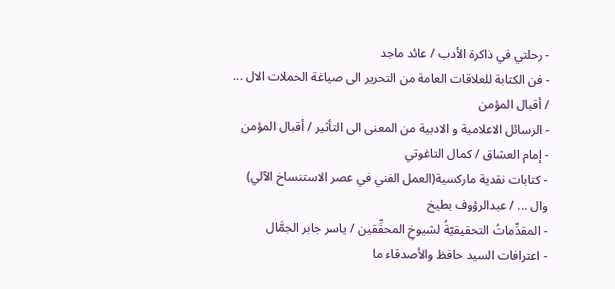- رحلتي في ذاكرة الأدب / عائد ماجد
- فن الكتابة للعلاقات العامة من التحرير الى صياغة الحملات الال ... / أقبال المؤمن
- الرسائل الاعلامية و الادبية من المعنى الى التأثير / أقبال المؤمن
- إمام العشاق / كمال التاغوتي
- كتابات نقدية ماركسية(العمل الفني في عصر الاستنساخ الآلي) وال ... / عبدالرؤوف بطيخ
- المقدِّماتُ التحقيقيّةُ لشيوخِ المحقِّقين / ياسر جابر الجمَّال
- اعترافات السيد حافظ والأصدقاء ما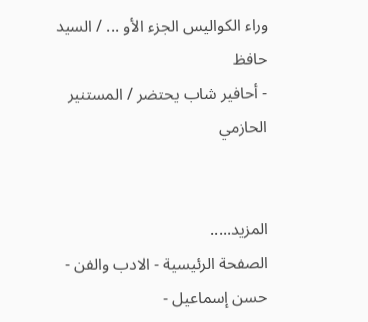وراء الكواليس الجزء الأو ... / السيد حافظ
- أحافير شاب يحتضر / المستنير الحازمي


المزيد.....
الصفحة الرئيسية - الادب والفن - حسن إسماعيل -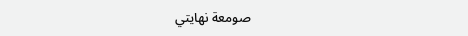صومعة نهايتي